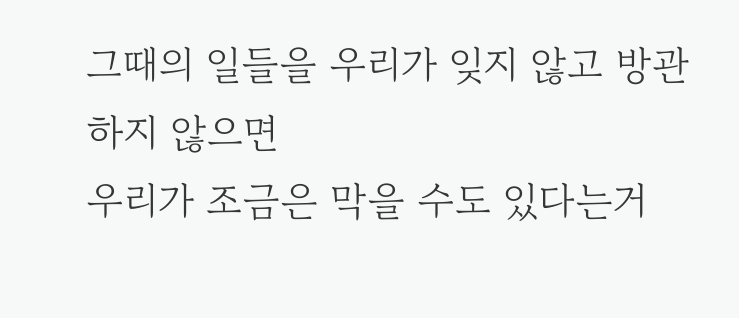그때의 일들을 우리가 잊지 않고 방관하지 않으면
우리가 조금은 막을 수도 있다는거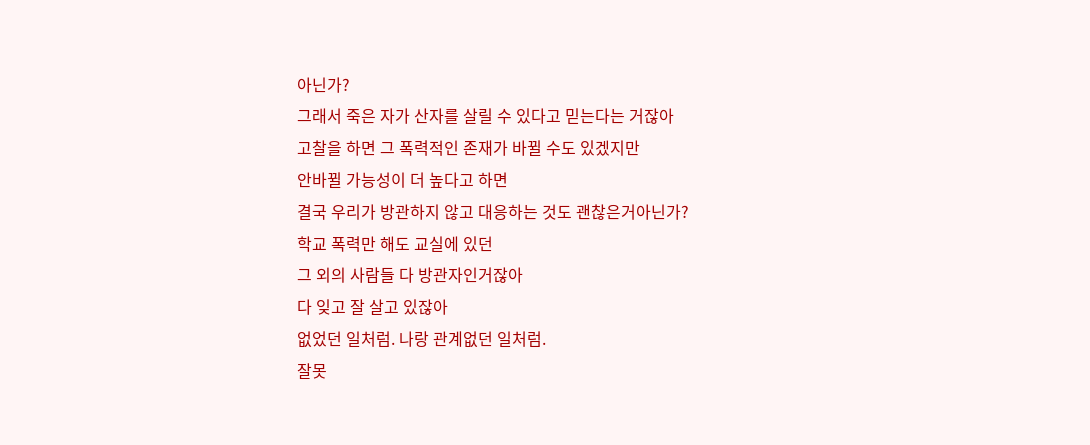아닌가?
그래서 죽은 자가 산자를 살릴 수 있다고 믿는다는 거잖아
고찰을 하면 그 폭력적인 존재가 바뀔 수도 있겠지만
안바뀔 가능성이 더 높다고 하면
결국 우리가 방관하지 않고 대응하는 것도 괜찮은거아닌가?
학교 폭력만 해도 교실에 있던
그 외의 사람들 다 방관자인거잖아
다 잊고 잘 살고 있잖아
없었던 일처럼. 나랑 관계없던 일처럼.
잘못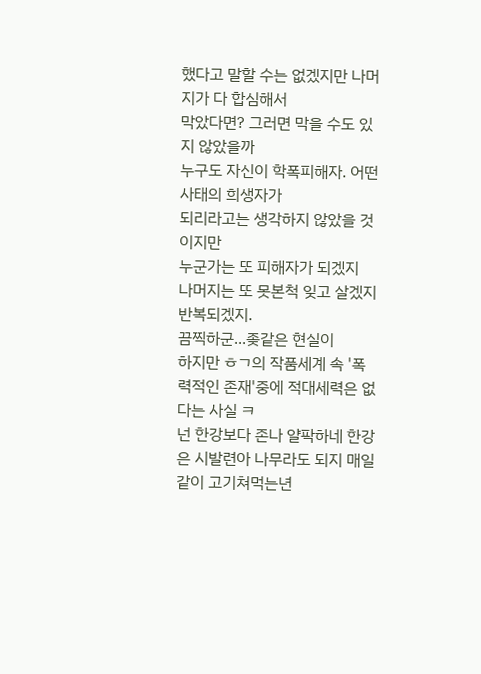했다고 말할 수는 없겠지만 나머지가 다 합심해서
막았다면? 그러면 막을 수도 있지 않았을까
누구도 자신이 학폭피해자. 어떤 사태의 희생자가
되리라고는 생각하지 않았을 것이지만
누군가는 또 피해자가 되겠지
나머지는 또 못본척 잊고 살겠지
반복되겠지.
끔찍하군...좆같은 현실이
하지만 ㅎㄱ의 작품세계 속 '폭력적인 존재'중에 적대세력은 없다는 사실 ㅋ
넌 한강보다 존나 얄팍하네 한강은 시발련아 나무라도 되지 매일같이 고기쳐먹는년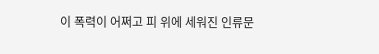이 폭력이 어쩌고 피 위에 세워진 인류문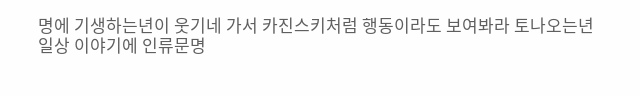명에 기생하는년이 웃기네 가서 카진스키처럼 행동이라도 보여봐라 토나오는년
일상 이야기에 인류문명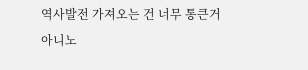역사발전 가져오는 건 너무 통큰거 아니노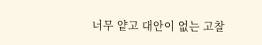너무 얕고 대안이 없는 고찰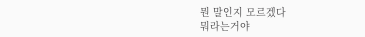뭔 말인지 모르겠다
뭐라는거야